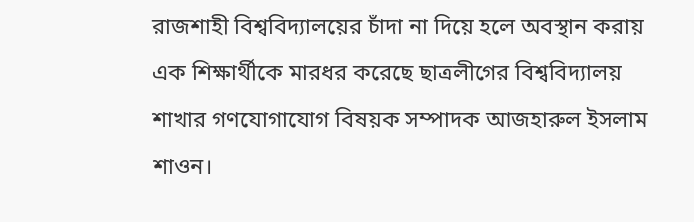রাজশাহী বিশ্ববিদ্যালয়ের চাঁদা না দিয়ে হলে অবস্থান করায় এক শিক্ষার্থীকে মারধর করেছে ছাত্রলীগের বিশ্ববিদ্যালয় শাখার গণযোগাযোগ বিষয়ক সম্পাদক আজহারুল ইসলাম শাওন।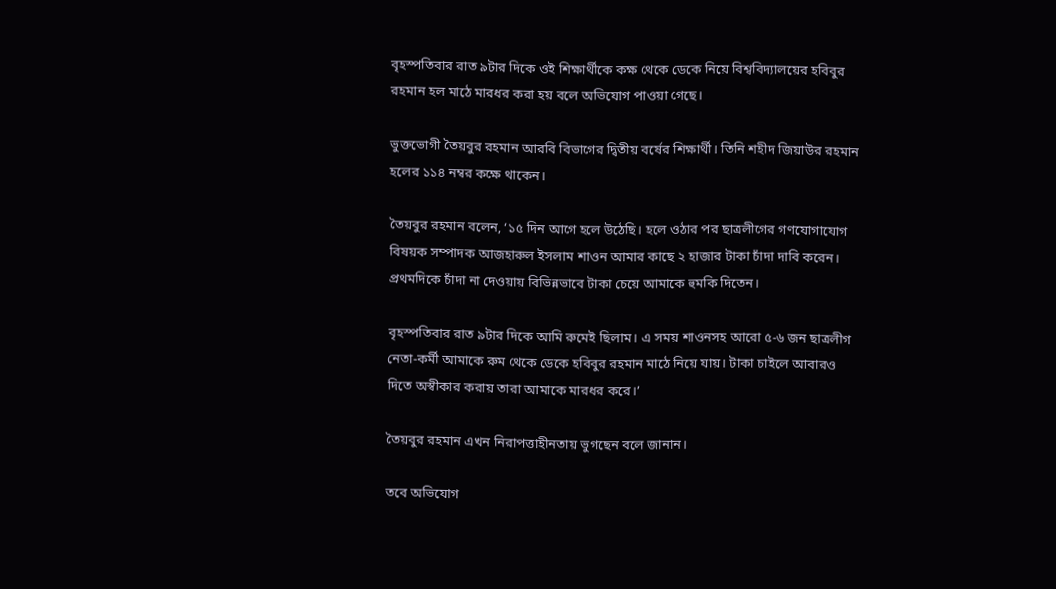বৃহস্পতিবার রাত ৯টার দিকে ওই শিক্ষার্থীকে কক্ষ থেকে ডেকে নিয়ে বিশ্ববিদ্যালয়ের হবিবুর রহমান হল মাঠে মারধর করা হয় বলে অভিযোগ পাওয়া গেছে।

ভুক্তভোগী তৈয়বুর রহমান আরবি বিভাগের দ্বিতীয় বর্ষের শিক্ষার্থী। তিনি শহীদ জিয়াউর রহমান হলের ১১৪ নম্বর কক্ষে থাকেন।

তৈয়বুর রহমান বলেন, ‘১৫ দিন আগে হলে উঠেছি। হলে ওঠার পর ছাত্রলীগের গণযোগাযোগ বিষয়ক সম্পাদক আজহারুল ইসলাম শাওন আমার কাছে ২ হাজার টাকা চাঁদা দাবি করেন। প্রথমদিকে চাঁদা না দেওয়ায় বিভিন্নভাবে টাকা চেয়ে আমাকে হুমকি দিতেন।

বৃহস্পতিবার রাত ৯টার দিকে আমি রুমেই ছিলাম। এ সময় শাওনসহ আরো ৫-৬ জন ছাত্রলীগ নেতা-কর্মী আমাকে রুম থেকে ডেকে হবিবুর রহমান মাঠে নিয়ে যায়। টাকা চাইলে আবারও দিতে অস্বীকার করায় তারা আমাকে মারধর করে।’

তৈয়বুর রহমান এখন নিরাপত্তাহীনতায় ভুগছেন বলে জানান।

তবে অভিযোগ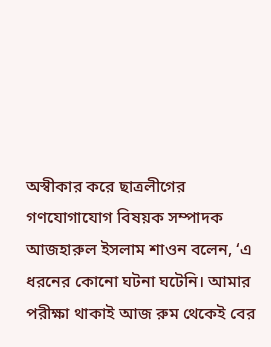অস্বীকার করে ছাত্রলীগের গণযোগাযোগ বিষয়ক সম্পাদক আজহারুল ইসলাম শাওন বলেন, ‘এ ধরনের কোনো ঘটনা ঘটেনি। আমার পরীক্ষা থাকাই আজ রুম থেকেই বের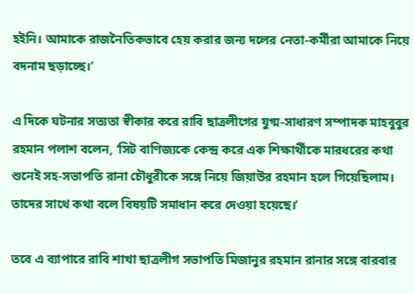হইনি। আমাকে রাজনৈতিকভাবে হেয় করার জন্য দলের নেতা-কর্মীরা আমাকে নিয়ে বদনাম ছড়াচ্ছে।’

এ দিকে ঘটনার সত্যতা স্বীকার করে রাবি ছাত্রলীগের যুগ্ম-সাধারণ সম্পাদক মাহবুবুর রহমান পলাশ বলেন, ‘সিট বাণিজ্যকে কেন্দ্র করে এক শিক্ষার্থীকে মারধরের কথা শুনেই সহ-সভাপতি রানা চৌধুরীকে সঙ্গে নিয়ে জিয়াউর রহমান হলে গিয়েছিলাম। তাদের সাথে কথা বলে বিষয়টি সমাধান করে দেওয়া হয়েছে।’

তবে এ ব্যাপারে রাবি শাখা ছাত্রলীগ সভাপতি মিজানুর রহমান রানার সঙ্গে বারবার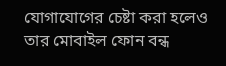যোগাযোগের চেষ্টা করা হলেও তার মোবাইল ফোন বন্ধ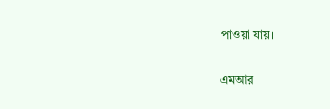পাওয়া যায়।

এমআর